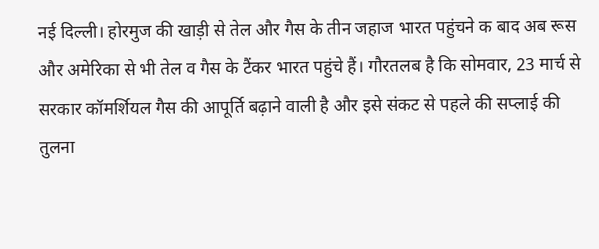नई दिल्ली। होरमुज की खाड़ी से तेल और गैस के तीन जहाज भारत पहुंचने क बाद अब रूस और अमेरिका से भी तेल व गैस के टैंकर भारत पहुंचे हैं। गौरतलब है कि सोमवार, 23 मार्च से सरकार कॉमर्शियल गैस की आपूर्ति बढ़ाने वाली है और इसे संकट से पहले की सप्लाई की तुलना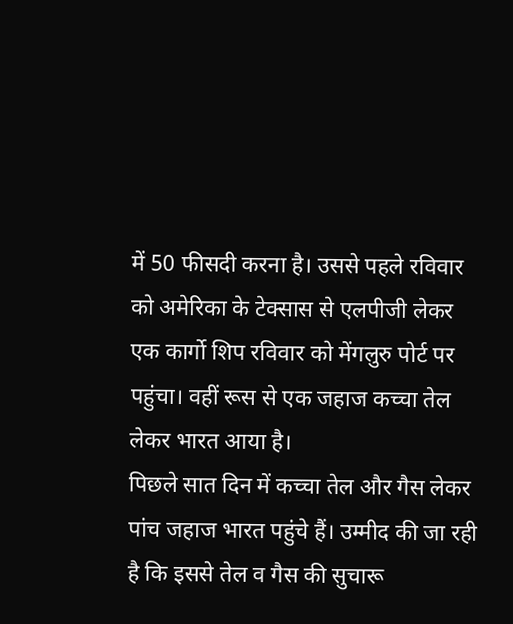में 50 फीसदी करना है। उससे पहले रविवार को अमेरिका के टेक्सास से एलपीजी लेकर एक कार्गो शिप रविवार को मेंगलुरु पोर्ट पर पहुंचा। वहीं रूस से एक जहाज कच्चा तेल लेकर भारत आया है।
पिछले सात दिन में कच्चा तेल और गैस लेकर पांच जहाज भारत पहुंचे हैं। उम्मीद की जा रही है कि इससे तेल व गैस की सुचारू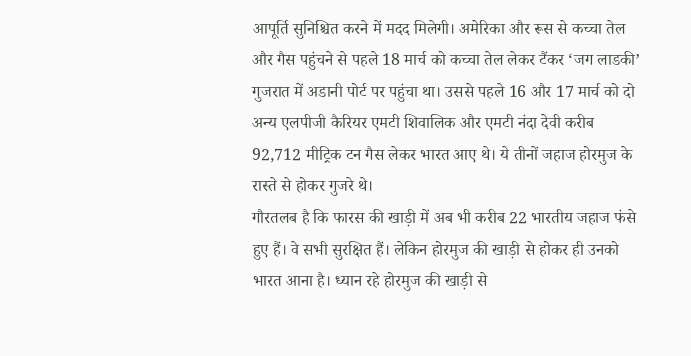आपूर्ति सुनिश्चित करने में मदद मिलेगी। अमेरिका और रूस से कच्चा तेल और गैस पहुंचने से पहले 18 मार्च को कच्चा तेल लेकर टैंकर ‘जग लाडकी’ गुजरात में अडानी पोर्ट पर पहुंचा था। उससे पहले 16 और 17 मार्च को दो अन्य एलपीजी कैरियर एमटी शिवालिक और एमटी नंदा देवी करीब 92,712 मीट्रिक टन गैस लेकर भारत आए थे। ये तीनों जहाज होरमुज के रास्ते से होकर गुजरे थे।
गौरतलब है कि फारस की खाड़ी में अब भी करीब 22 भारतीय जहाज फंसे हुए हैं। वे सभी सुरक्षित हैं। लेकिन होरमुज की खाड़ी से होकर ही उनको भारत आना है। ध्यान रहे होरमुज की खाड़ी से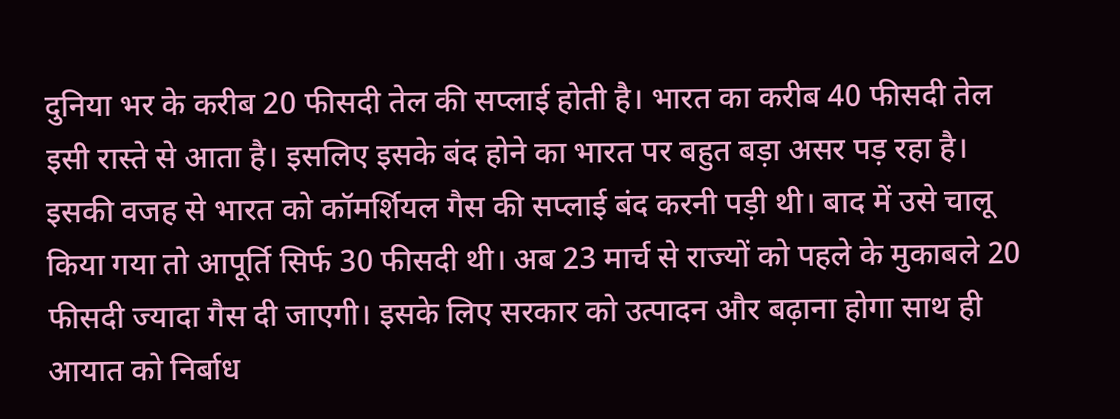दुनिया भर के करीब 20 फीसदी तेल की सप्लाई होती है। भारत का करीब 40 फीसदी तेल इसी रास्ते से आता है। इसलिए इसके बंद होने का भारत पर बहुत बड़ा असर पड़ रहा है। इसकी वजह से भारत को कॉमर्शियल गैस की सप्लाई बंद करनी पड़ी थी। बाद में उसे चालू किया गया तो आपूर्ति सिर्फ 30 फीसदी थी। अब 23 मार्च से राज्यों को पहले के मुकाबले 20 फीसदी ज्यादा गैस दी जाएगी। इसके लिए सरकार को उत्पादन और बढ़ाना होगा साथ ही आयात को निर्बाध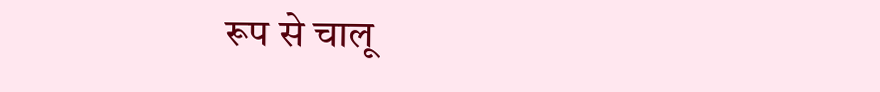रूप से चालू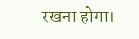रखना होगा।